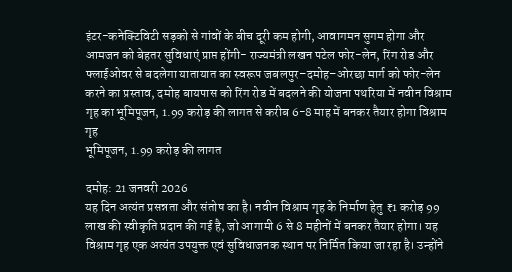इंटर-कनेक्टिविटी सड़को से गांवों के बीच दूरी कम होगी, आवागमन सुगम होगा और आमजन को बेहतर सुविधाएं प्राप्त होंगी- राज्यमंत्री लखन पटेल फोर-लेन, रिंग रोड और फ्लाईओवर से बदलेगा यातायात का स्वरूप जबलपुर–दमोह–ओरछा मार्ग को फोर-लेन करने का प्रस्ताव, दमोह बायपास को रिंग रोड में बदलने की योजना पथरिया में नवीन विश्राम गृह का भूमिपूजन, 1.99 करोड़ की लागत से करीब 6-8 माह में बनकर तैयार होगा विश्राम गृह
भूमिपूजन, 1.99 करोड़ की लागत

दमोह: 21 जनवरी 2026
यह दिन अत्यंत प्रसन्नता और संतोष का है। नवीन विश्राम गृह के निर्माण हेतु ₹1 करोड़ 99 लाख की स्वीकृति प्रदान की गई है, जो आगामी 6 से 8 महीनों में बनकर तैयार होगा। यह विश्राम गृह एक अत्यंत उपयुक्त एवं सुविधाजनक स्थान पर निर्मित किया जा रहा है। उन्होंने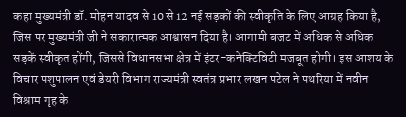कहा मुख्यमंत्री डॉ. मोहन यादव से 10 से 12 नई सड़कों की स्वीकृति के लिए आग्रह किया है, जिस पर मुख्यमंत्री जी ने सकारात्मक आश्वासन दिया है। आगामी बजट में अधिक से अधिक सड़कें स्वीकृत होंगी, जिससे विधानसभा क्षेत्र में इंटर-कनेक्टिविटी मजबूत होगी। इस आशय के विचार पशुपालन एवं डेयरी विभाग राज्यमंत्री स्वतंत्र प्रभार लखन पटेल ने पथरिया में नवीन विश्राम गृह के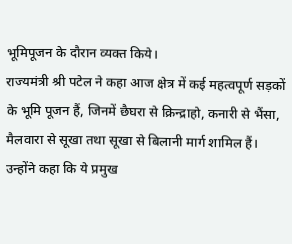भूमिपूजन के दौरान व्यक्त किये।
राज्यमंत्री श्री पटेल ने कहा आज क्षेत्र में कई महत्वपूर्ण सड़कों के भूमि पूजन हैं, जिनमें छैघरा से क्रिन्द्राहो, कनारी से भैंसा, मैलवारा से सूखा तथा सूखा से बिलानी मार्ग शामिल हैं। उन्होंने कहा कि ये प्रमुख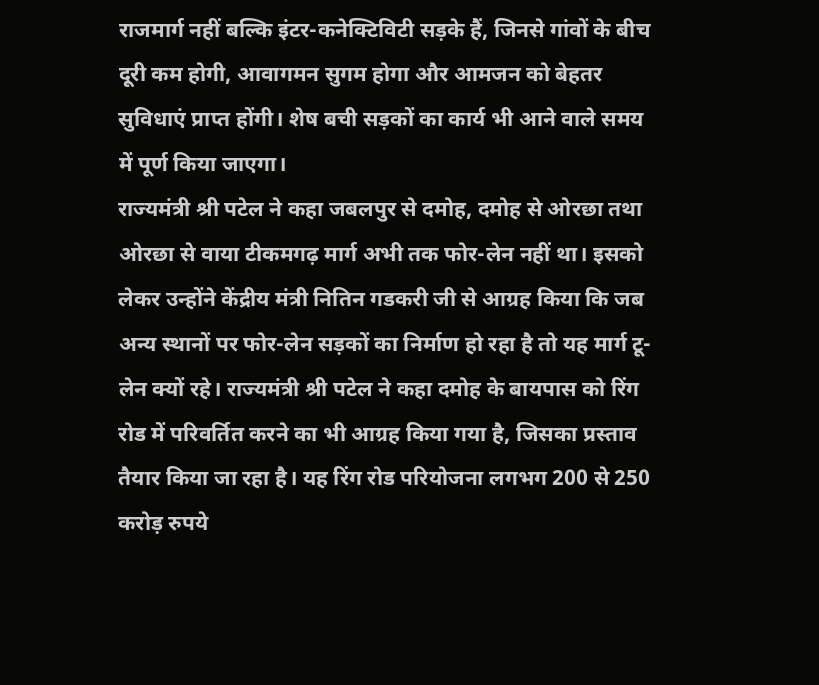राजमार्ग नहीं बल्कि इंटर-कनेक्टिविटी सड़के हैं, जिनसे गांवों के बीच दूरी कम होगी, आवागमन सुगम होगा और आमजन को बेहतर सुविधाएं प्राप्त होंगी। शेष बची सड़कों का कार्य भी आने वाले समय में पूर्ण किया जाएगा।
राज्यमंत्री श्री पटेल ने कहा जबलपुर से दमोह, दमोह से ओरछा तथा ओरछा से वाया टीकमगढ़ मार्ग अभी तक फोर-लेन नहीं था। इसको लेकर उन्होंने केंद्रीय मंत्री नितिन गडकरी जी से आग्रह किया कि जब अन्य स्थानों पर फोर-लेन सड़कों का निर्माण हो रहा है तो यह मार्ग टू-लेन क्यों रहे। राज्यमंत्री श्री पटेल ने कहा दमोह के बायपास को रिंग रोड में परिवर्तित करने का भी आग्रह किया गया है, जिसका प्रस्ताव तैयार किया जा रहा है। यह रिंग रोड परियोजना लगभग 200 से 250 करोड़ रुपये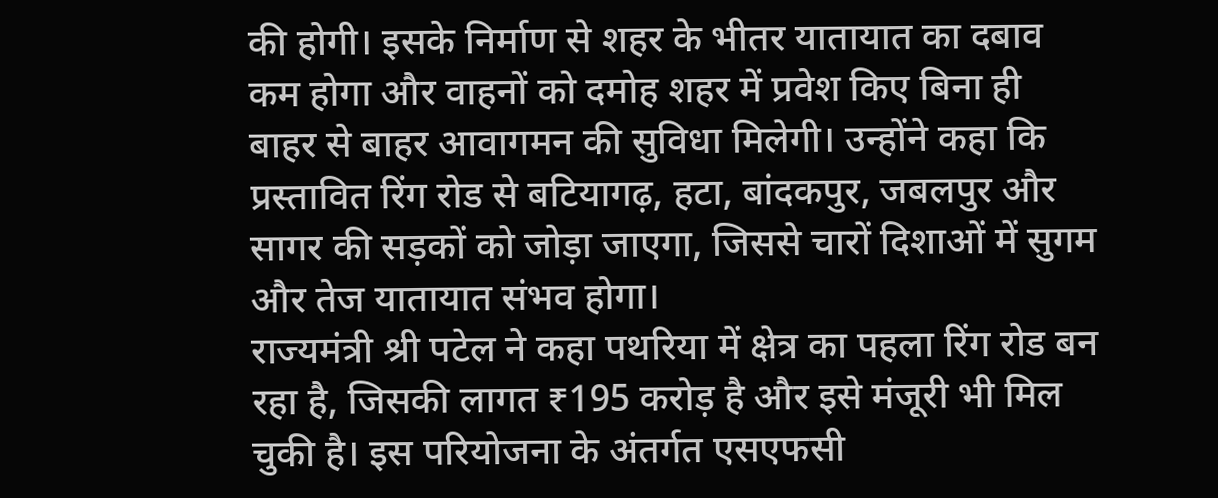की होगी। इसके निर्माण से शहर के भीतर यातायात का दबाव कम होगा और वाहनों को दमोह शहर में प्रवेश किए बिना ही बाहर से बाहर आवागमन की सुविधा मिलेगी। उन्होंने कहा कि प्रस्तावित रिंग रोड से बटियागढ़, हटा, बांदकपुर, जबलपुर और सागर की सड़कों को जोड़ा जाएगा, जिससे चारों दिशाओं में सुगम और तेज यातायात संभव होगा।
राज्यमंत्री श्री पटेल ने कहा पथरिया में क्षेत्र का पहला रिंग रोड बन रहा है, जिसकी लागत ₹195 करोड़ है और इसे मंजूरी भी मिल चुकी है। इस परियोजना के अंतर्गत एसएफसी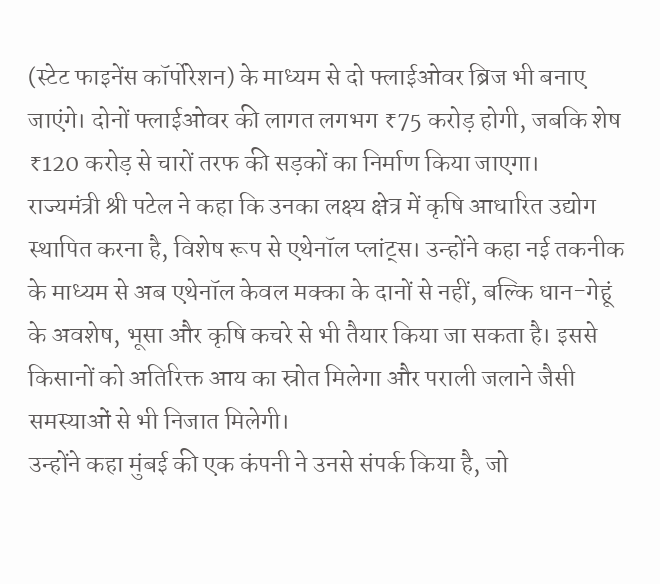(स्टेट फाइनेंस कॉर्पोरेशन) के माध्यम से दो फ्लाईओवर ब्रिज भी बनाए जाएंगे। दोनों फ्लाईओवर की लागत लगभग ₹75 करोड़ होगी, जबकि शेष ₹120 करोड़ से चारों तरफ की सड़कों का निर्माण किया जाएगा।
राज्यमंत्री श्री पटेल ने कहा कि उनका लक्ष्य क्षेत्र में कृषि आधारित उद्योग स्थापित करना है, विशेष रूप से एथेनॉल प्लांट्स। उन्होंने कहा नई तकनीक के माध्यम से अब एथेनॉल केवल मक्का के दानों से नहीं, बल्कि धान-गेहूं के अवशेष, भूसा और कृषि कचरे से भी तैयार किया जा सकता है। इससे किसानों को अतिरिक्त आय का स्रोत मिलेगा और पराली जलाने जैसी समस्याओं से भी निजात मिलेगी।
उन्होंने कहा मुंबई की एक कंपनी ने उनसे संपर्क किया है, जो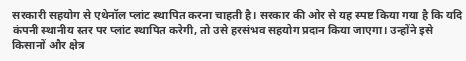सरकारी सहयोग से एथेनॉल प्लांट स्थापित करना चाहती है। सरकार की ओर से यह स्पष्ट किया गया है कि यदि कंपनी स्थानीय स्तर पर प्लांट स्थापित करेगी, तो उसे हरसंभव सहयोग प्रदान किया जाएगा। उन्होंने इसे किसानों और क्षेत्र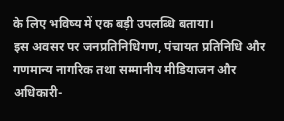के लिए भविष्य में एक बड़ी उपलब्धि बताया।
इस अवसर पर जनप्रतिनिधिगण, पंचायत प्रतिनिधि और गणमान्य नागरिक तथा सम्मानीय मीडियाजन और अधिकारी-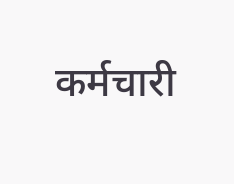कर्मचारी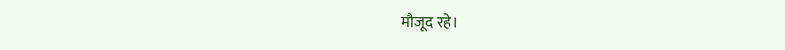मौजूद रहे।